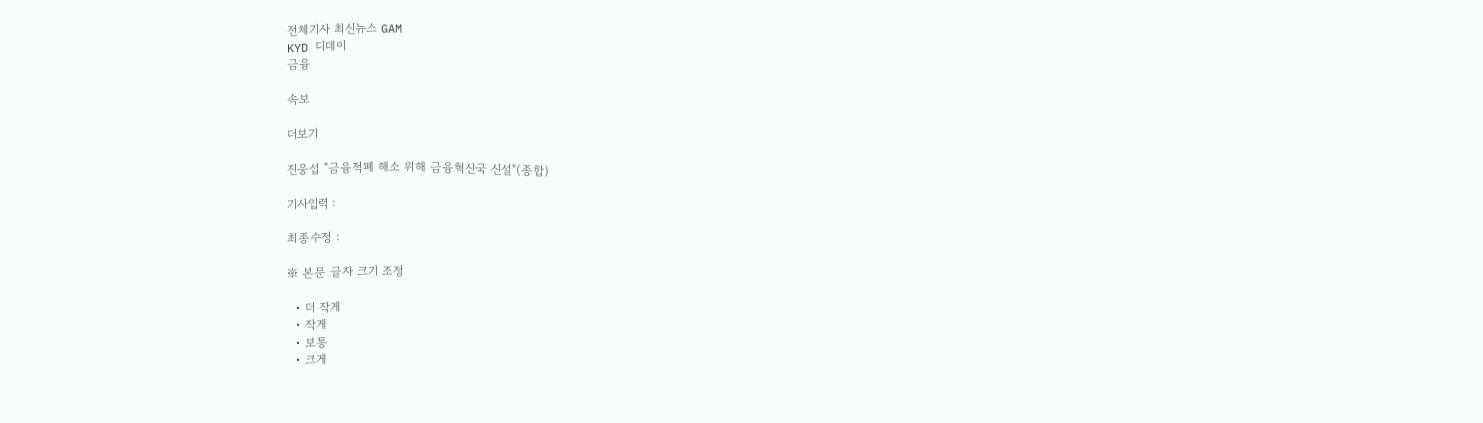전체기사 최신뉴스 GAM
KYD 디데이
금융

속보

더보기

진웅섭 "금융적폐 해소 위해 금융혁신국 신설"(종합)

기사입력 :

최종수정 :

※ 본문 글자 크기 조정

  • 더 작게
  • 작게
  • 보통
  • 크게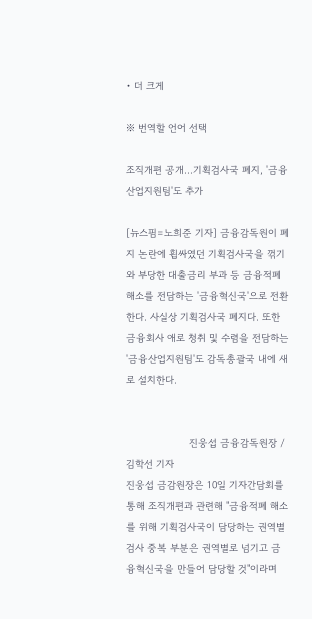• 더 크게

※ 번역할 언어 선택

조직개편 공개...기획검사국 폐지, '금융산업지원팀'도 추가

[뉴스핌=노희준 기자] 금융감독원이 폐지 논란에 휩싸였던 기획검사국을 꺾기와 부당한 대출금리 부과 등 금융적폐 해소를 전담하는 '금융혁신국'으로 전환한다. 사실상 기획검사국 폐지다. 또한 금융회사 애로 청취 및 수렴을 전담하는 '금융산업지원팀'도 감독총괄국 내에 새로 설치한다.


                     진웅섭 금융감독원장 / 김학선 기자
진웅섭 금감원장은 10일 기자간담회를 통해 조직개편과 관련해 "금융적폐 해소를 위해 기획검사국이 담당하는 권역별 검사 중복 부분은 권역별로 넘기고 금융혁신국을 만들어 담당할 것"이라며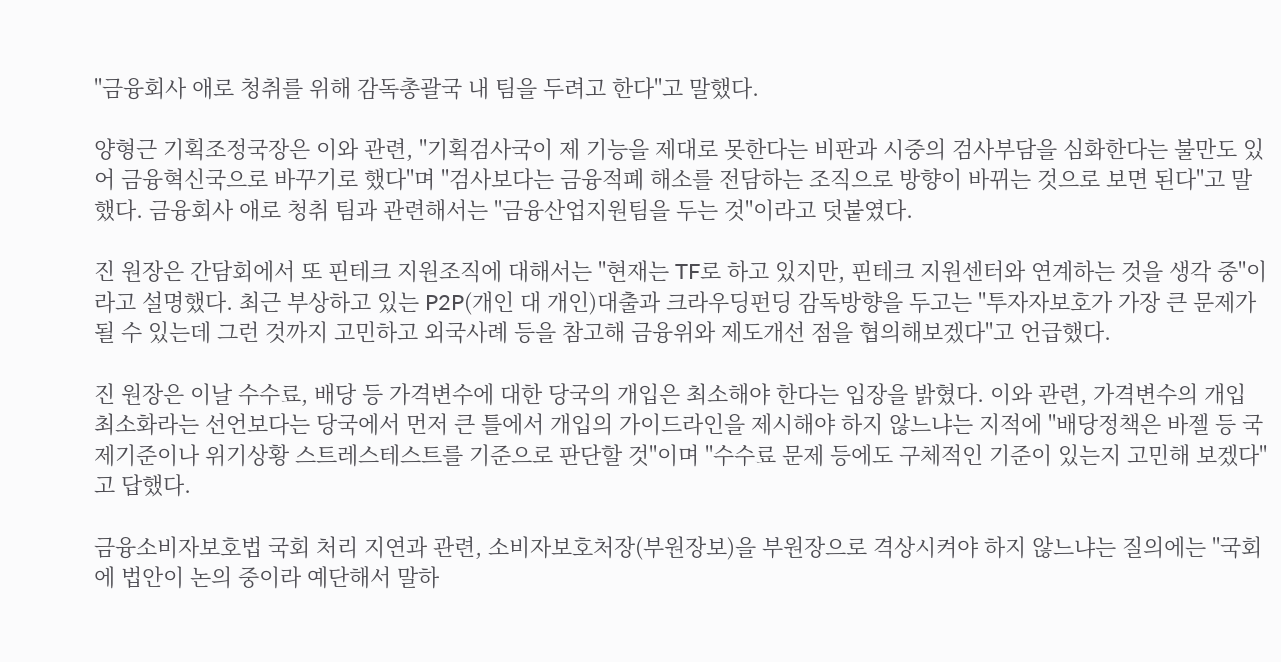"금융회사 애로 청취를 위해 감독총괄국 내 팀을 두려고 한다"고 말했다.

양형근 기획조정국장은 이와 관련, "기획검사국이 제 기능을 제대로 못한다는 비판과 시중의 검사부담을 심화한다는 불만도 있어 금융혁신국으로 바꾸기로 했다"며 "검사보다는 금융적폐 해소를 전담하는 조직으로 방향이 바뀌는 것으로 보면 된다"고 말했다. 금융회사 애로 청취 팀과 관련해서는 "금융산업지원팀을 두는 것"이라고 덧붙였다.

진 원장은 간담회에서 또 핀테크 지원조직에 대해서는 "현재는 TF로 하고 있지만, 핀테크 지원센터와 연계하는 것을 생각 중"이라고 설명했다. 최근 부상하고 있는 P2P(개인 대 개인)대출과 크라우딩펀딩 감독방향을 두고는 "투자자보호가 가장 큰 문제가 될 수 있는데 그런 것까지 고민하고 외국사례 등을 참고해 금융위와 제도개선 점을 협의해보겠다"고 언급했다.

진 원장은 이날 수수료, 배당 등 가격변수에 대한 당국의 개입은 최소해야 한다는 입장을 밝혔다. 이와 관련, 가격변수의 개입 최소화라는 선언보다는 당국에서 먼저 큰 틀에서 개입의 가이드라인을 제시해야 하지 않느냐는 지적에 "배당정책은 바젤 등 국제기준이나 위기상황 스트레스테스트를 기준으로 판단할 것"이며 "수수료 문제 등에도 구체적인 기준이 있는지 고민해 보겠다"고 답했다.

금융소비자보호법 국회 처리 지연과 관련, 소비자보호처장(부원장보)을 부원장으로 격상시켜야 하지 않느냐는 질의에는 "국회에 법안이 논의 중이라 예단해서 말하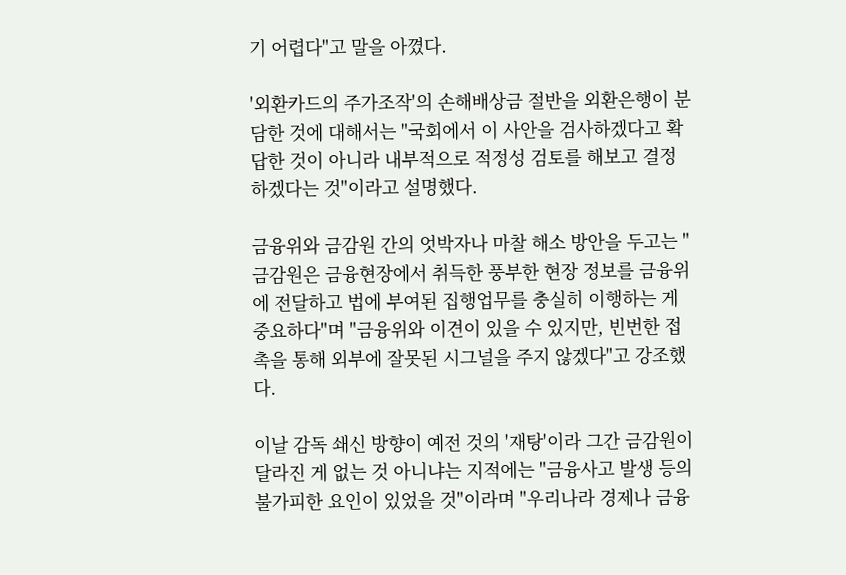기 어렵다"고 말을 아꼈다.

'외환카드의 주가조작'의 손해배상금 절반을 외환은행이 분담한 것에 대해서는 "국회에서 이 사안을 검사하겠다고 확답한 것이 아니라 내부적으로 적정성 검토를 해보고 결정하겠다는 것"이라고 설명했다.

금융위와 금감원 간의 엇박자나 마찰 해소 방안을 두고는 "금감원은 금융현장에서 취득한 풍부한 현장 정보를 금융위에 전달하고 법에 부여된 집행업무를 충실히 이행하는 게 중요하다"며 "금융위와 이견이 있을 수 있지만, 빈번한 접촉을 통해 외부에 잘못된 시그널을 주지 않겠다"고 강조했다.

이날 감독 쇄신 방향이 예전 것의 '재탕'이라 그간 금감원이 달라진 게 없는 것 아니냐는 지적에는 "금융사고 발생 등의 불가피한 요인이 있었을 것"이라며 "우리나라 경제나 금융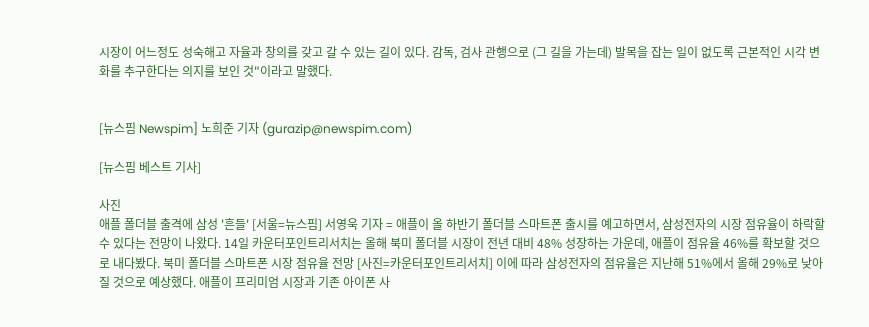시장이 어느정도 성숙해고 자율과 창의를 갖고 갈 수 있는 길이 있다. 감독, 검사 관행으로 (그 길을 가는데) 발목을 잡는 일이 없도록 근본적인 시각 변화를 추구한다는 의지를 보인 것"이라고 말했다.


[뉴스핌 Newspim] 노희준 기자 (gurazip@newspim.com)

[뉴스핌 베스트 기사]

사진
애플 폴더블 출격에 삼성 '흔들' [서울=뉴스핌] 서영욱 기자 = 애플이 올 하반기 폴더블 스마트폰 출시를 예고하면서, 삼성전자의 시장 점유율이 하락할 수 있다는 전망이 나왔다. 14일 카운터포인트리서치는 올해 북미 폴더블 시장이 전년 대비 48% 성장하는 가운데, 애플이 점유율 46%를 확보할 것으로 내다봤다. 북미 폴더블 스마트폰 시장 점유율 전망 [사진=카운터포인트리서치] 이에 따라 삼성전자의 점유율은 지난해 51%에서 올해 29%로 낮아질 것으로 예상했다. 애플이 프리미엄 시장과 기존 아이폰 사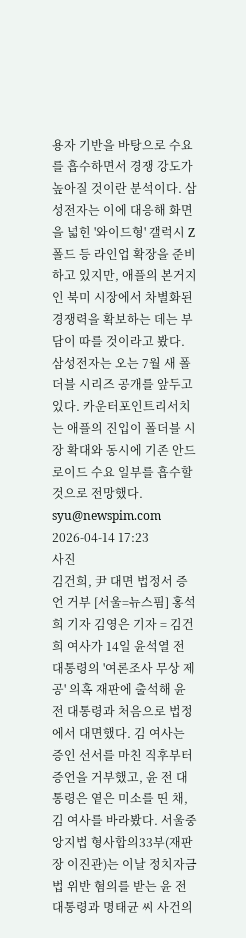용자 기반을 바탕으로 수요를 흡수하면서 경쟁 강도가 높아질 것이란 분석이다. 삼성전자는 이에 대응해 화면을 넓힌 '와이드형' 갤럭시 Z 폴드 등 라인업 확장을 준비하고 있지만, 애플의 본거지인 북미 시장에서 차별화된 경쟁력을 확보하는 데는 부담이 따를 것이라고 봤다. 삼성전자는 오는 7월 새 폴더블 시리즈 공개를 앞두고 있다. 카운터포인트리서치는 애플의 진입이 폴더블 시장 확대와 동시에 기존 안드로이드 수요 일부를 흡수할 것으로 전망했다. syu@newspim.com 2026-04-14 17:23
사진
김건희, 尹 대면 법정서 증언 거부 [서울=뉴스핌] 홍석희 기자 김영은 기자 = 김건희 여사가 14일 윤석열 전 대통령의 '여론조사 무상 제공' 의혹 재판에 출석해 윤 전 대통령과 처음으로 법정에서 대면했다. 김 여사는 증인 선서를 마친 직후부터 증언을 거부했고, 윤 전 대통령은 옅은 미소를 띤 채, 김 여사를 바라봤다. 서울중앙지법 형사합의33부(재판장 이진관)는 이날 정치자금법 위반 혐의를 받는 윤 전 대통령과 명태균 씨 사건의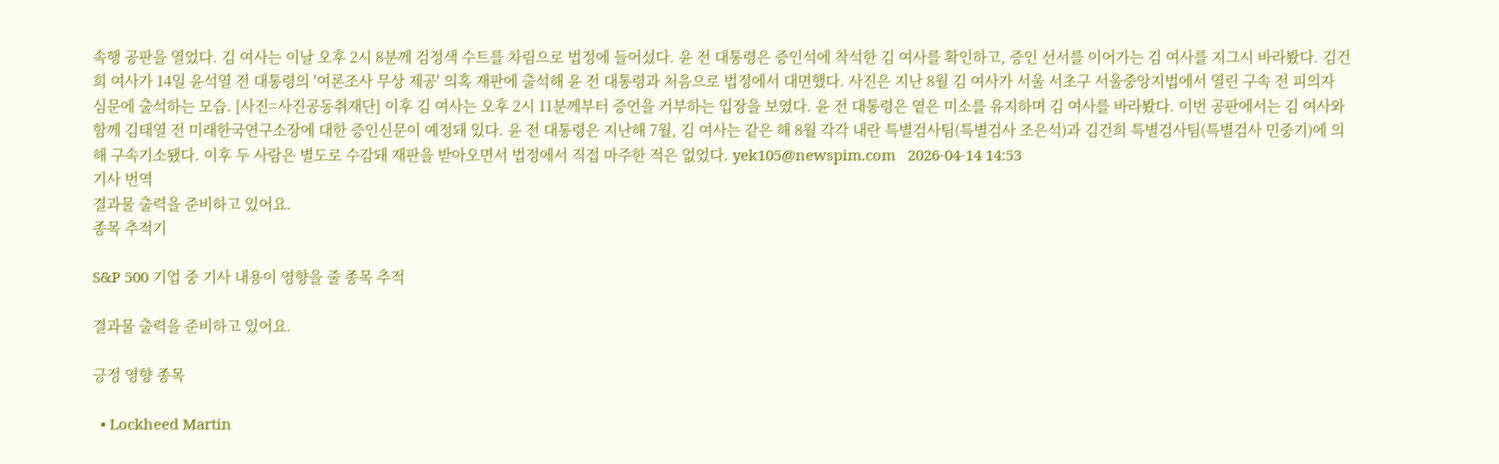속행 공판을 열었다. 김 여사는 이날 오후 2시 8분께 검정색 수트를 차림으로 법정에 들어섰다. 윤 전 대통령은 증인석에 착석한 김 여사를 확인하고, 증인 선서를 이어가는 김 여사를 지그시 바라봤다. 김건희 여사가 14일 윤석열 전 대통령의 '여론조사 무상 제공' 의혹 재판에 출석해 윤 전 대통령과 처음으로 법정에서 대면했다. 사진은 지난 8월 김 여사가 서울 서초구 서울중앙지법에서 열린 구속 전 피의자 심문에 출석하는 모습. [사진=사진공동취재단] 이후 김 여사는 오후 2시 11분께부터 증언을 거부하는 입장을 보였다. 윤 전 대통령은 옅은 미소를 유지하며 김 여사를 바라봤다. 이번 공판에서는 김 여사와 함께 김태열 전 미래한국연구소장에 대한 증인신문이 예정돼 있다. 윤 전 대통령은 지난해 7월, 김 여사는 같은 해 8월 각각 내란 특별검사팀(특별검사 조은석)과 김건희 특별검사팀(특별검사 민중기)에 의해 구속기소됐다. 이후 두 사람은 별도로 수감돼 재판을 받아오면서 법정에서 직접 마주한 적은 없었다. yek105@newspim.com   2026-04-14 14:53
기사 번역
결과물 출력을 준비하고 있어요.
종목 추적기

S&P 500 기업 중 기사 내용이 영향을 줄 종목 추적

결과물 출력을 준비하고 있어요.

긍정 영향 종목

  • Lockheed Martin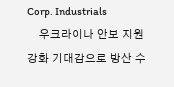Corp. Industrials
    우크라이나 안보 지원 강화 기대감으로 방산 수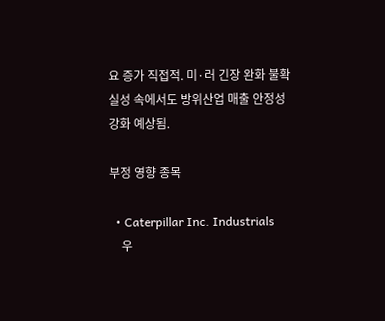요 증가 직접적. 미·러 긴장 완화 불확실성 속에서도 방위산업 매출 안정성 강화 예상됨.

부정 영향 종목

  • Caterpillar Inc. Industrials
    우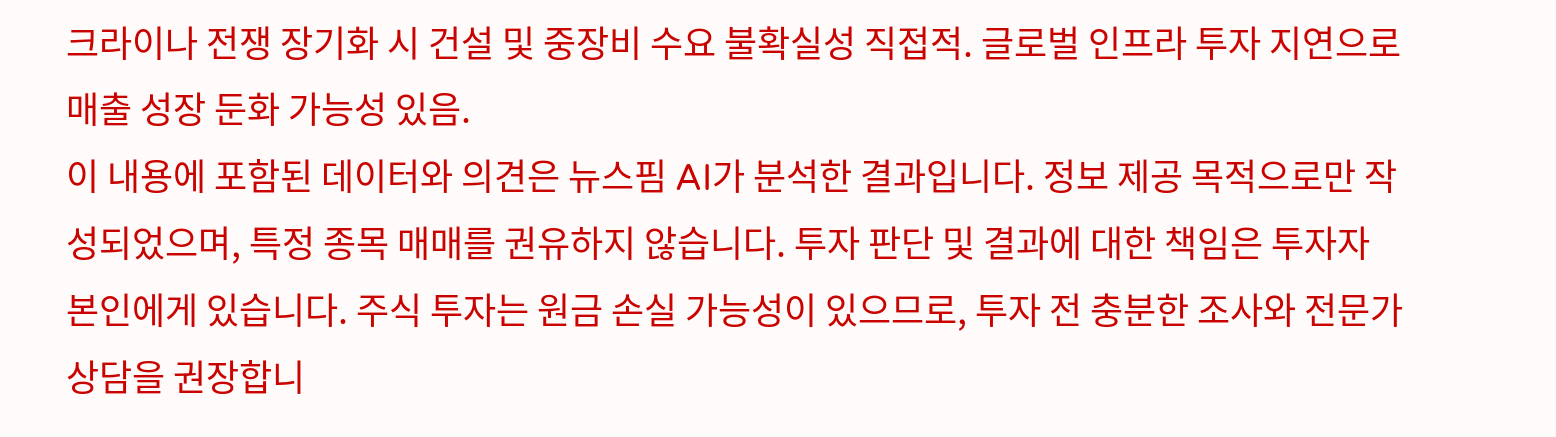크라이나 전쟁 장기화 시 건설 및 중장비 수요 불확실성 직접적. 글로벌 인프라 투자 지연으로 매출 성장 둔화 가능성 있음.
이 내용에 포함된 데이터와 의견은 뉴스핌 AI가 분석한 결과입니다. 정보 제공 목적으로만 작성되었으며, 특정 종목 매매를 권유하지 않습니다. 투자 판단 및 결과에 대한 책임은 투자자 본인에게 있습니다. 주식 투자는 원금 손실 가능성이 있으므로, 투자 전 충분한 조사와 전문가 상담을 권장합니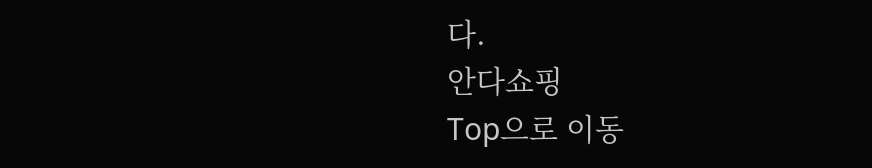다.
안다쇼핑
Top으로 이동